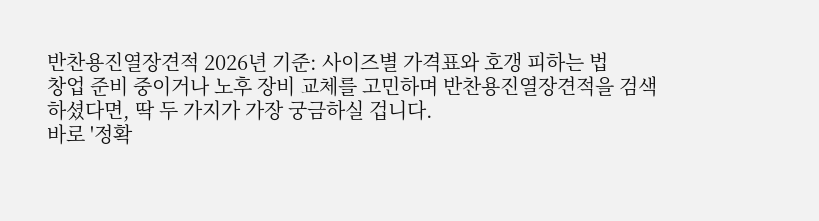반찬용진열장견적 2026년 기준: 사이즈별 가격표와 호갱 피하는 법
창업 준비 중이거나 노후 장비 교체를 고민하며 반찬용진열장견적을 검색하셨다면, 딱 두 가지가 가장 궁금하실 겁니다.
바로 '정확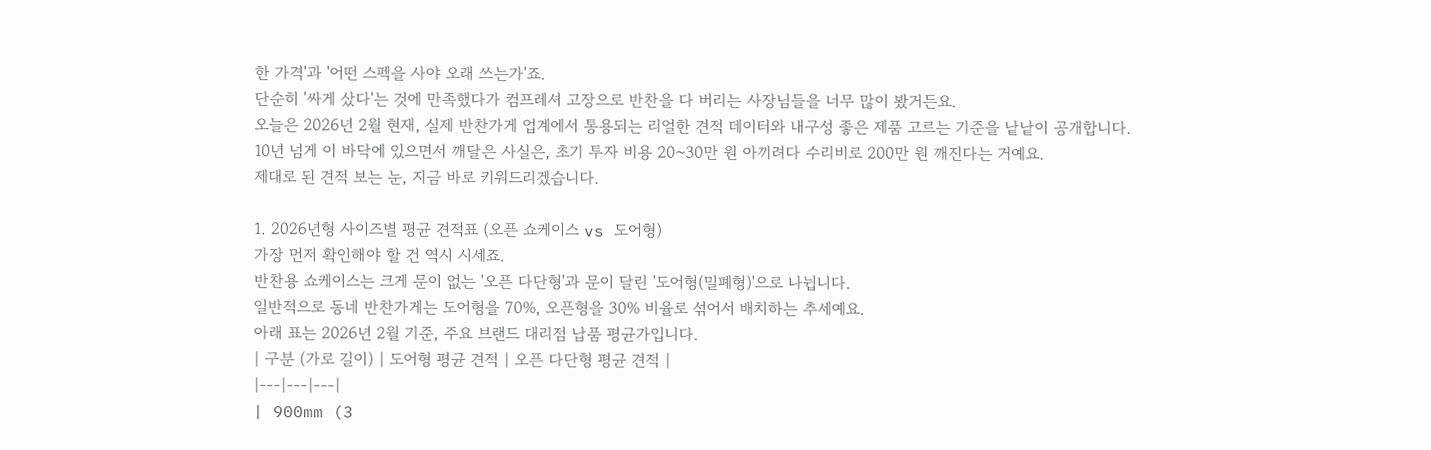한 가격'과 '어떤 스펙을 사야 오래 쓰는가'죠.
단순히 '싸게 샀다'는 것에 만족했다가 컴프레셔 고장으로 반찬을 다 버리는 사장님들을 너무 많이 봤거든요.
오늘은 2026년 2월 현재, 실제 반찬가게 업계에서 통용되는 리얼한 견적 데이터와 내구성 좋은 제품 고르는 기준을 낱낱이 공개합니다.
10년 넘게 이 바닥에 있으면서 깨달은 사실은, 초기 투자 비용 20~30만 원 아끼려다 수리비로 200만 원 깨진다는 거예요.
제대로 된 견적 보는 눈, 지금 바로 키워드리겠습니다.

1. 2026년형 사이즈별 평균 견적표 (오픈 쇼케이스 vs 도어형)
가장 먼저 확인해야 할 건 역시 시세죠.
반찬용 쇼케이스는 크게 문이 없는 '오픈 다단형'과 문이 달린 '도어형(밀폐형)'으로 나뉩니다.
일반적으로 동네 반찬가게는 도어형을 70%, 오픈형을 30% 비율로 섞어서 배치하는 추세예요.
아래 표는 2026년 2월 기준, 주요 브랜드 대리점 납품 평균가입니다.
| 구분 (가로 길이) | 도어형 평균 견적 | 오픈 다단형 평균 견적 |
|---|---|---|
| 900mm (3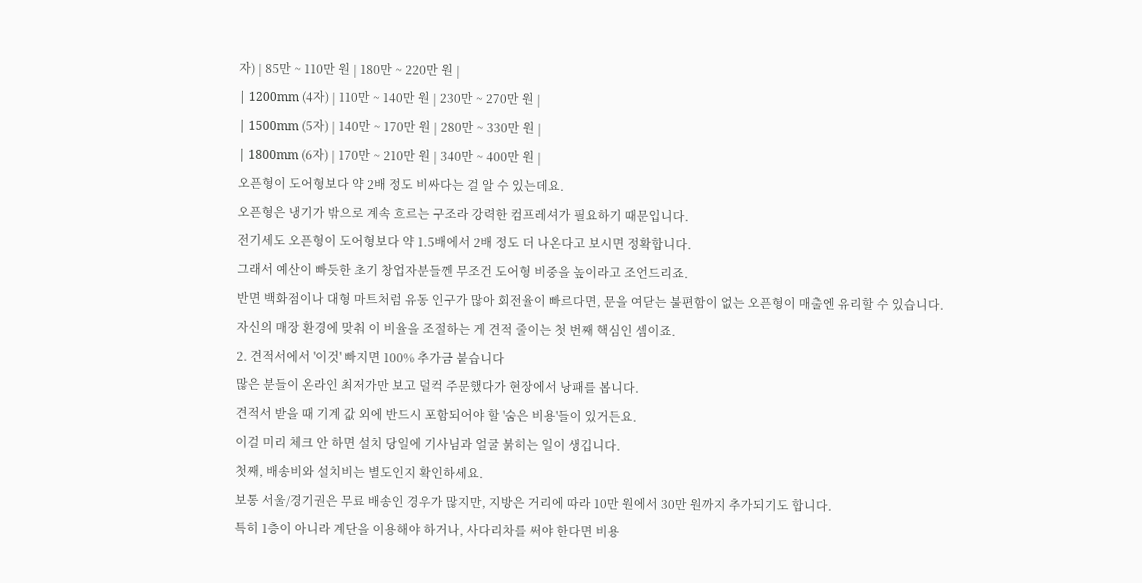자) | 85만 ~ 110만 원 | 180만 ~ 220만 원 |
| 1200mm (4자) | 110만 ~ 140만 원 | 230만 ~ 270만 원 |
| 1500mm (5자) | 140만 ~ 170만 원 | 280만 ~ 330만 원 |
| 1800mm (6자) | 170만 ~ 210만 원 | 340만 ~ 400만 원 |
오픈형이 도어형보다 약 2배 정도 비싸다는 걸 알 수 있는데요.
오픈형은 냉기가 밖으로 계속 흐르는 구조라 강력한 컴프레셔가 필요하기 때문입니다.
전기세도 오픈형이 도어형보다 약 1.5배에서 2배 정도 더 나온다고 보시면 정확합니다.
그래서 예산이 빠듯한 초기 창업자분들껜 무조건 도어형 비중을 높이라고 조언드리죠.
반면 백화점이나 대형 마트처럼 유동 인구가 많아 회전율이 빠르다면, 문을 여닫는 불편함이 없는 오픈형이 매출엔 유리할 수 있습니다.
자신의 매장 환경에 맞춰 이 비율을 조절하는 게 견적 줄이는 첫 번째 핵심인 셈이죠.
2. 견적서에서 '이것' 빠지면 100% 추가금 붙습니다
많은 분들이 온라인 최저가만 보고 덜컥 주문했다가 현장에서 낭패를 봅니다.
견적서 받을 때 기계 값 외에 반드시 포함되어야 할 '숨은 비용'들이 있거든요.
이걸 미리 체크 안 하면 설치 당일에 기사님과 얼굴 붉히는 일이 생깁니다.
첫째, 배송비와 설치비는 별도인지 확인하세요.
보통 서울/경기권은 무료 배송인 경우가 많지만, 지방은 거리에 따라 10만 원에서 30만 원까지 추가되기도 합니다.
특히 1층이 아니라 계단을 이용해야 하거나, 사다리차를 써야 한다면 비용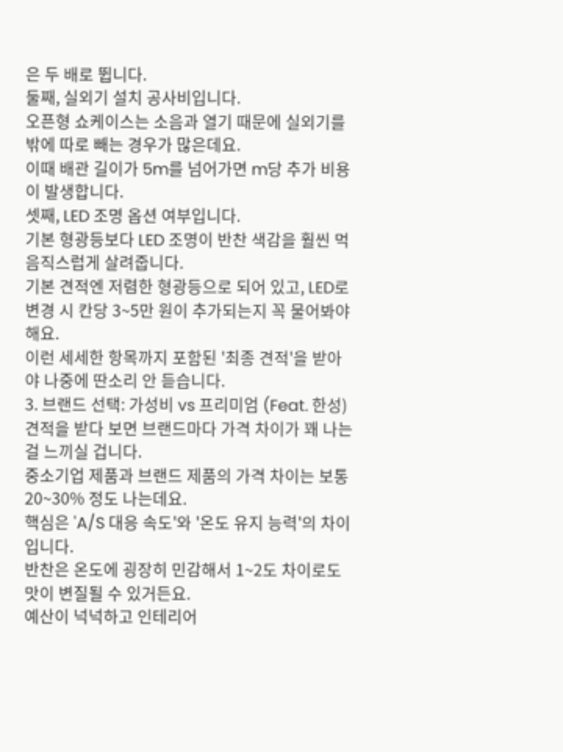은 두 배로 뜁니다.
둘째, 실외기 설치 공사비입니다.
오픈형 쇼케이스는 소음과 열기 때문에 실외기를 밖에 따로 빼는 경우가 많은데요.
이때 배관 길이가 5m를 넘어가면 m당 추가 비용이 발생합니다.
셋째, LED 조명 옵션 여부입니다.
기본 형광등보다 LED 조명이 반찬 색감을 훨씬 먹음직스럽게 살려줍니다.
기본 견적엔 저렴한 형광등으로 되어 있고, LED로 변경 시 칸당 3~5만 원이 추가되는지 꼭 물어봐야 해요.
이런 세세한 항목까지 포함된 '최종 견적'을 받아야 나중에 딴소리 안 듣습니다.
3. 브랜드 선택: 가성비 vs 프리미엄 (Feat. 한성)
견적을 받다 보면 브랜드마다 가격 차이가 꽤 나는 걸 느끼실 겁니다.
중소기업 제품과 브랜드 제품의 가격 차이는 보통 20~30% 정도 나는데요.
핵심은 'A/S 대응 속도'와 '온도 유지 능력'의 차이입니다.
반찬은 온도에 굉장히 민감해서 1~2도 차이로도 맛이 변질될 수 있거든요.
예산이 넉넉하고 인테리어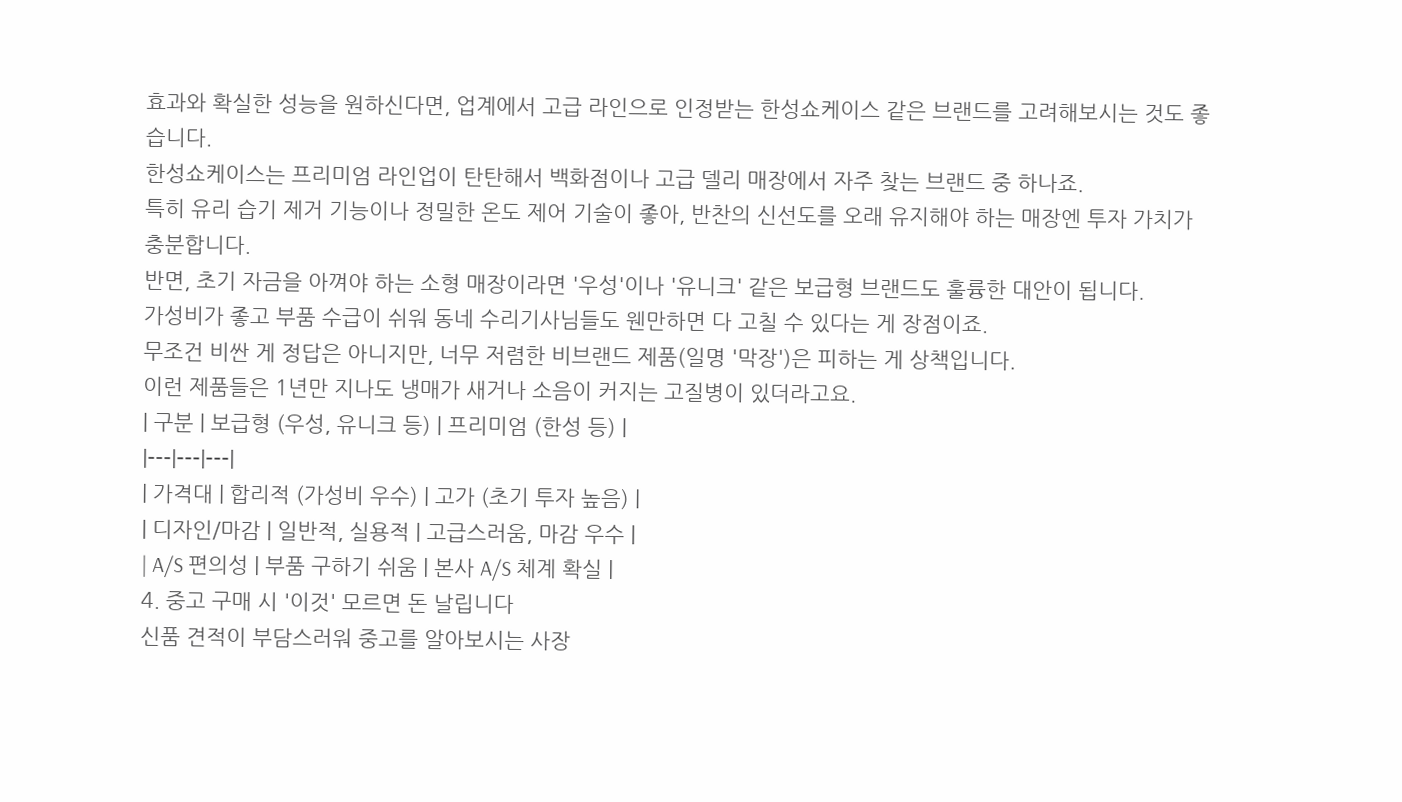효과와 확실한 성능을 원하신다면, 업계에서 고급 라인으로 인정받는 한성쇼케이스 같은 브랜드를 고려해보시는 것도 좋습니다.
한성쇼케이스는 프리미엄 라인업이 탄탄해서 백화점이나 고급 델리 매장에서 자주 찾는 브랜드 중 하나죠.
특히 유리 습기 제거 기능이나 정밀한 온도 제어 기술이 좋아, 반찬의 신선도를 오래 유지해야 하는 매장엔 투자 가치가 충분합니다.
반면, 초기 자금을 아껴야 하는 소형 매장이라면 '우성'이나 '유니크' 같은 보급형 브랜드도 훌륭한 대안이 됩니다.
가성비가 좋고 부품 수급이 쉬워 동네 수리기사님들도 웬만하면 다 고칠 수 있다는 게 장점이죠.
무조건 비싼 게 정답은 아니지만, 너무 저렴한 비브랜드 제품(일명 '막장')은 피하는 게 상책입니다.
이런 제품들은 1년만 지나도 냉매가 새거나 소음이 커지는 고질병이 있더라고요.
| 구분 | 보급형 (우성, 유니크 등) | 프리미엄 (한성 등) |
|---|---|---|
| 가격대 | 합리적 (가성비 우수) | 고가 (초기 투자 높음) |
| 디자인/마감 | 일반적, 실용적 | 고급스러움, 마감 우수 |
| A/S 편의성 | 부품 구하기 쉬움 | 본사 A/S 체계 확실 |
4. 중고 구매 시 '이것' 모르면 돈 날립니다
신품 견적이 부담스러워 중고를 알아보시는 사장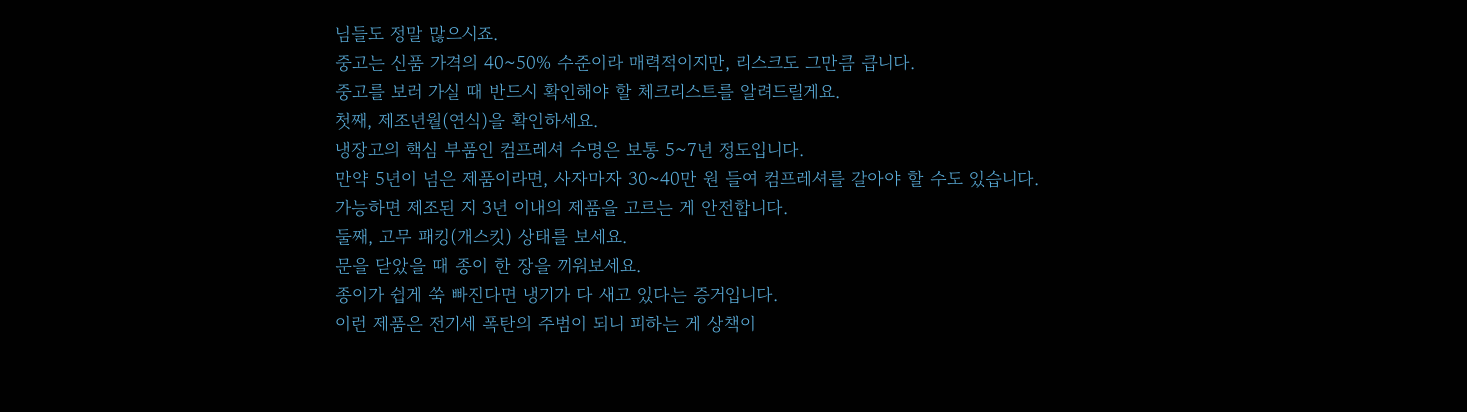님들도 정말 많으시죠.
중고는 신품 가격의 40~50% 수준이라 매력적이지만, 리스크도 그만큼 큽니다.
중고를 보러 가실 때 반드시 확인해야 할 체크리스트를 알려드릴게요.
첫째, 제조년월(연식)을 확인하세요.
냉장고의 핵심 부품인 컴프레셔 수명은 보통 5~7년 정도입니다.
만약 5년이 넘은 제품이라면, 사자마자 30~40만 원 들여 컴프레셔를 갈아야 할 수도 있습니다.
가능하면 제조된 지 3년 이내의 제품을 고르는 게 안전합니다.
둘째, 고무 패킹(개스킷) 상태를 보세요.
문을 닫았을 때 종이 한 장을 끼워보세요.
종이가 쉽게 쑥 빠진다면 냉기가 다 새고 있다는 증거입니다.
이런 제품은 전기세 폭탄의 주범이 되니 피하는 게 상책이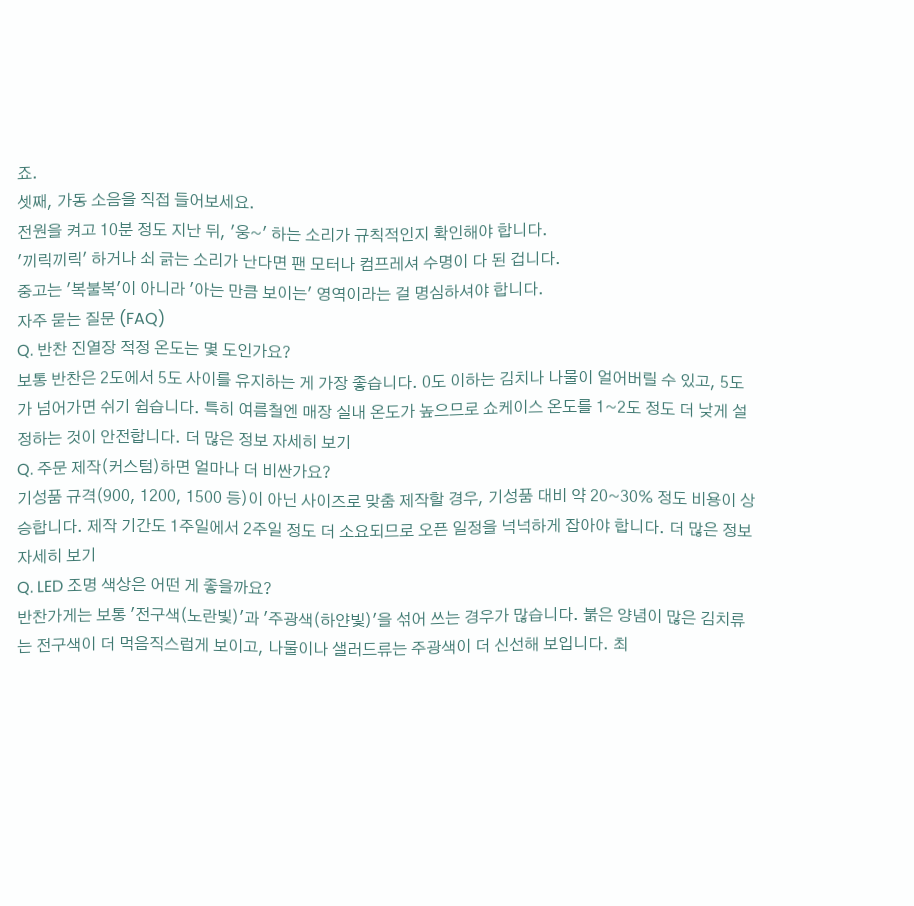죠.
셋째, 가동 소음을 직접 들어보세요.
전원을 켜고 10분 정도 지난 뒤, '웅~' 하는 소리가 규칙적인지 확인해야 합니다.
'끼릭끼릭' 하거나 쇠 긁는 소리가 난다면 팬 모터나 컴프레셔 수명이 다 된 겁니다.
중고는 '복불복'이 아니라 '아는 만큼 보이는' 영역이라는 걸 명심하셔야 합니다.
자주 묻는 질문 (FAQ)
Q. 반찬 진열장 적정 온도는 몇 도인가요?
보통 반찬은 2도에서 5도 사이를 유지하는 게 가장 좋습니다. 0도 이하는 김치나 나물이 얼어버릴 수 있고, 5도가 넘어가면 쉬기 쉽습니다. 특히 여름철엔 매장 실내 온도가 높으므로 쇼케이스 온도를 1~2도 정도 더 낮게 설정하는 것이 안전합니다. 더 많은 정보 자세히 보기
Q. 주문 제작(커스텀)하면 얼마나 더 비싼가요?
기성품 규격(900, 1200, 1500 등)이 아닌 사이즈로 맞춤 제작할 경우, 기성품 대비 약 20~30% 정도 비용이 상승합니다. 제작 기간도 1주일에서 2주일 정도 더 소요되므로 오픈 일정을 넉넉하게 잡아야 합니다. 더 많은 정보 자세히 보기
Q. LED 조명 색상은 어떤 게 좋을까요?
반찬가게는 보통 '전구색(노란빛)'과 '주광색(하얀빛)'을 섞어 쓰는 경우가 많습니다. 붉은 양념이 많은 김치류는 전구색이 더 먹음직스럽게 보이고, 나물이나 샐러드류는 주광색이 더 신선해 보입니다. 최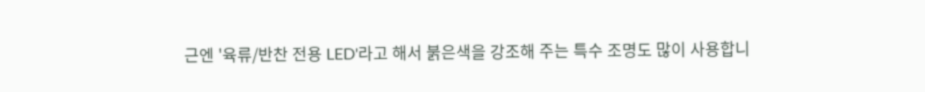근엔 '육류/반찬 전용 LED'라고 해서 붉은색을 강조해 주는 특수 조명도 많이 사용합니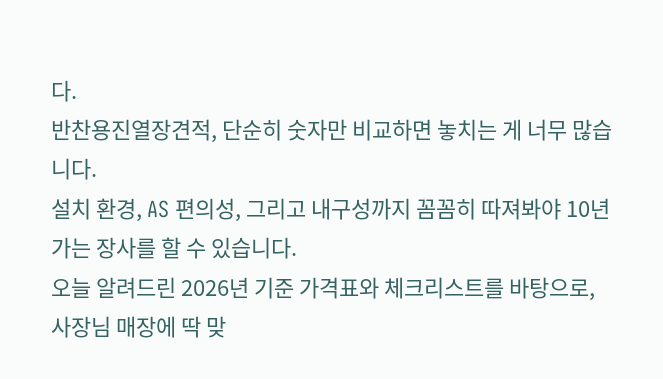다.
반찬용진열장견적, 단순히 숫자만 비교하면 놓치는 게 너무 많습니다.
설치 환경, AS 편의성, 그리고 내구성까지 꼼꼼히 따져봐야 10년 가는 장사를 할 수 있습니다.
오늘 알려드린 2026년 기준 가격표와 체크리스트를 바탕으로, 사장님 매장에 딱 맞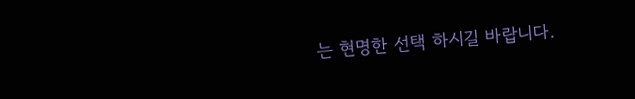는 현명한 선택 하시길 바랍니다.